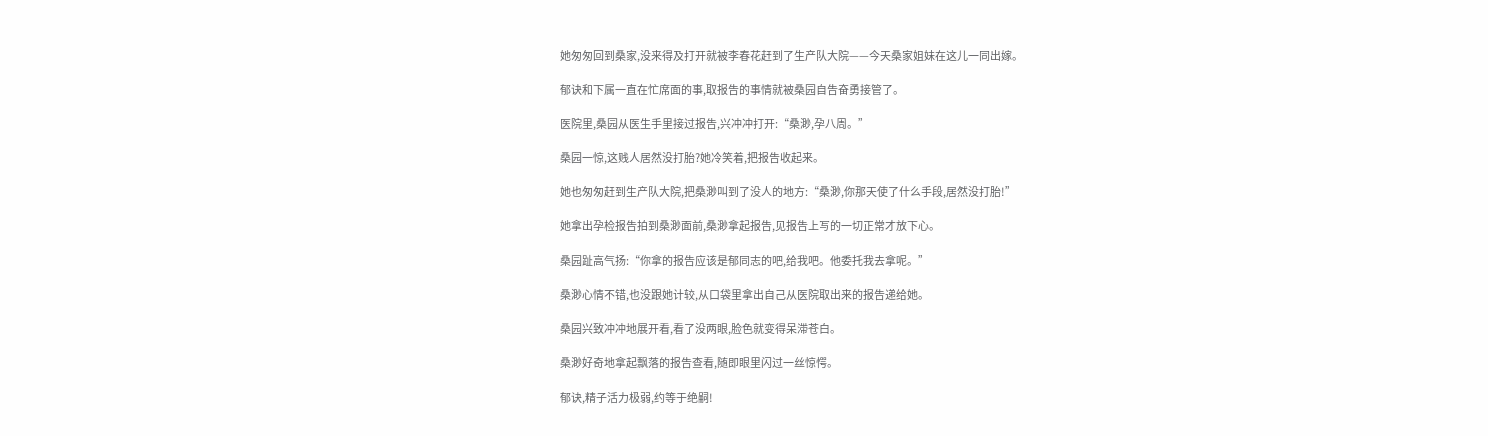她匆匆回到桑家,没来得及打开就被李春花赶到了生产队大院——今天桑家姐妹在这儿一同出嫁。

郁诀和下属一直在忙席面的事,取报告的事情就被桑园自告奋勇接管了。

医院里,桑园从医生手里接过报告,兴冲冲打开:“桑渺,孕八周。”

桑园一惊,这贱人居然没打胎?她冷笑着,把报告收起来。

她也匆匆赶到生产队大院,把桑渺叫到了没人的地方:“桑渺,你那天使了什么手段,居然没打胎!”

她拿出孕检报告拍到桑渺面前,桑渺拿起报告,见报告上写的一切正常才放下心。

桑园趾高气扬:“你拿的报告应该是郁同志的吧,给我吧。他委托我去拿呢。”

桑渺心情不错,也没跟她计较,从口袋里拿出自己从医院取出来的报告递给她。

桑园兴致冲冲地展开看,看了没两眼,脸色就变得呆滞苍白。

桑渺好奇地拿起飘落的报告查看,随即眼里闪过一丝惊愕。

郁诀,精子活力极弱,约等于绝嗣!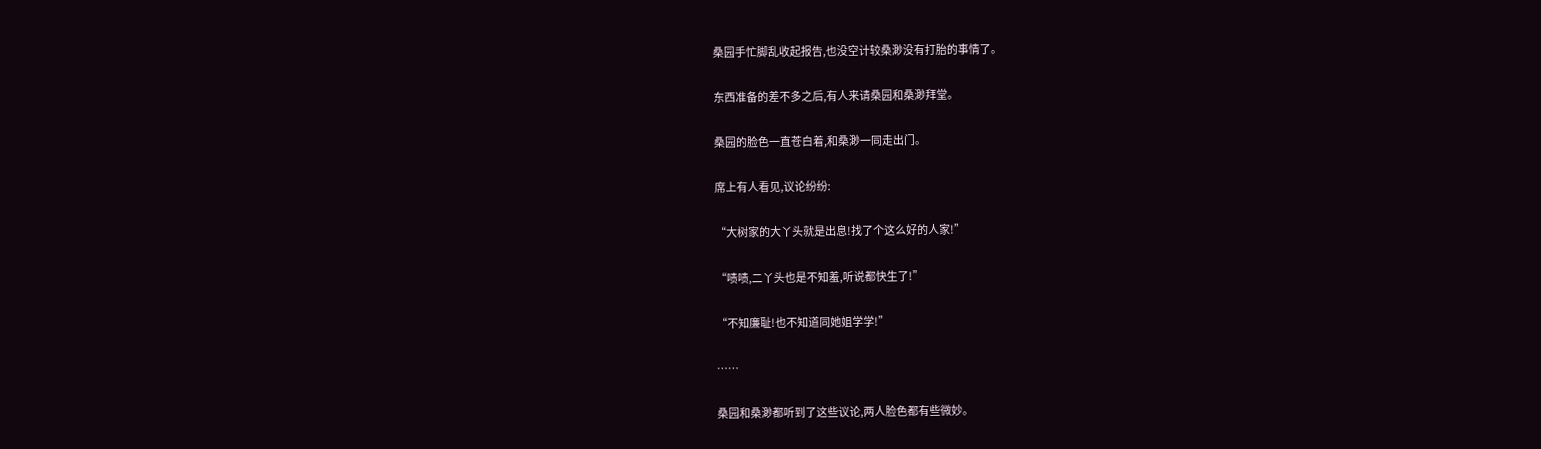桑园手忙脚乱收起报告,也没空计较桑渺没有打胎的事情了。

东西准备的差不多之后,有人来请桑园和桑渺拜堂。

桑园的脸色一直苍白着,和桑渺一同走出门。

席上有人看见,议论纷纷:

“大树家的大丫头就是出息!找了个这么好的人家!”

“啧啧,二丫头也是不知羞,听说都快生了!”

“不知廉耻!也不知道同她姐学学!”

……

桑园和桑渺都听到了这些议论,两人脸色都有些微妙。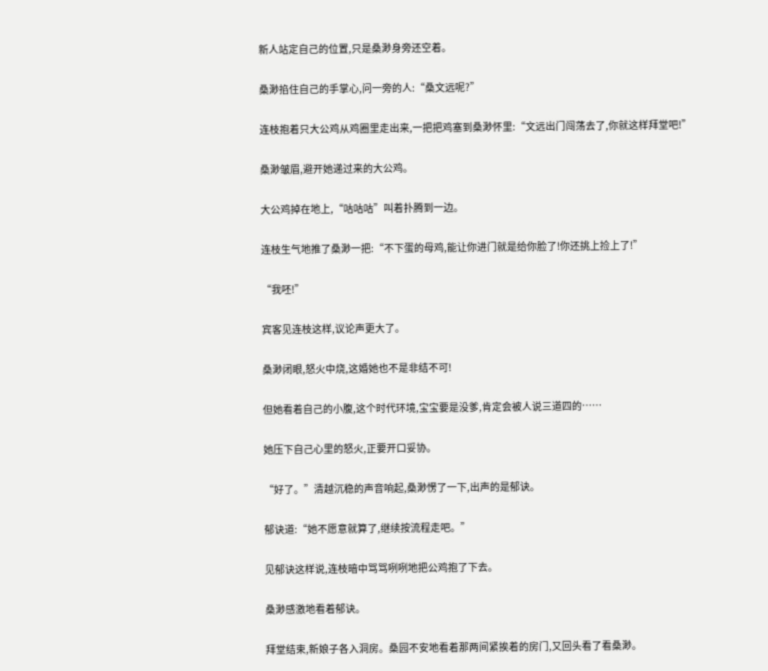新人站定自己的位置,只是桑渺身旁还空着。

桑渺掐住自己的手掌心,问一旁的人:“桑文远呢?”

连枝抱着只大公鸡从鸡圈里走出来,一把把鸡塞到桑渺怀里:“文远出门闯荡去了,你就这样拜堂吧!”

桑渺皱眉,避开她递过来的大公鸡。

大公鸡掉在地上,“咕咕咕”叫着扑腾到一边。

连枝生气地推了桑渺一把:“不下蛋的母鸡,能让你进门就是给你脸了!你还挑上捡上了!”

“我呸!”

宾客见连枝这样,议论声更大了。

桑渺闭眼,怒火中烧,这婚她也不是非结不可!

但她看着自己的小腹,这个时代环境,宝宝要是没爹,肯定会被人说三道四的……

她压下自己心里的怒火,正要开口妥协。

“好了。”清越沉稳的声音响起,桑渺愣了一下,出声的是郁诀。

郁诀道:“她不愿意就算了,继续按流程走吧。”

见郁诀这样说,连枝暗中骂骂咧咧地把公鸡抱了下去。

桑渺感激地看着郁诀。

拜堂结束,新娘子各入洞房。桑园不安地看着那两间紧挨着的房门,又回头看了看桑渺。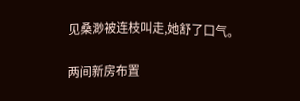见桑渺被连枝叫走,她舒了口气。

两间新房布置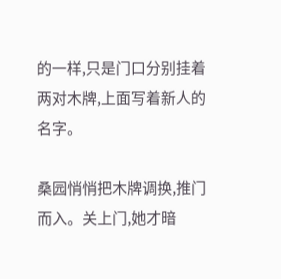的一样,只是门口分别挂着两对木牌,上面写着新人的名字。

桑园悄悄把木牌调换,推门而入。关上门,她才暗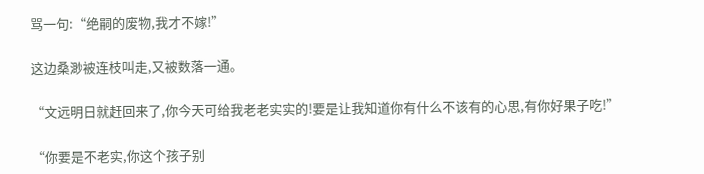骂一句:“绝嗣的废物,我才不嫁!”

这边桑渺被连枝叫走,又被数落一通。

“文远明日就赶回来了,你今天可给我老老实实的!要是让我知道你有什么不该有的心思,有你好果子吃!”

“你要是不老实,你这个孩子别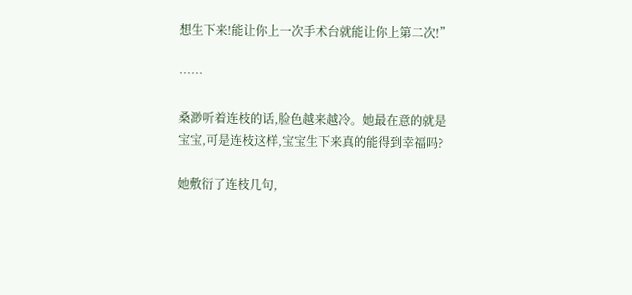想生下来!能让你上一次手术台就能让你上第二次!”

……

桑渺听着连枝的话,脸色越来越冷。她最在意的就是宝宝,可是连枝这样,宝宝生下来真的能得到幸福吗?

她敷衍了连枝几句,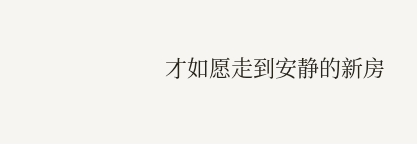才如愿走到安静的新房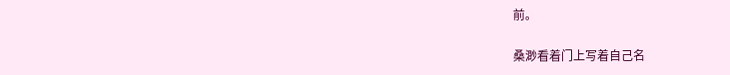前。

桑渺看着门上写着自己名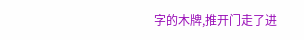字的木牌,推开门走了进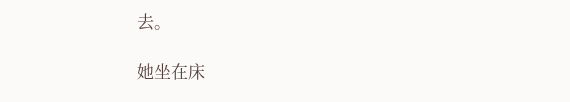去。

她坐在床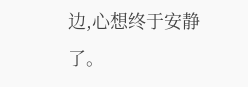边,心想终于安静了。